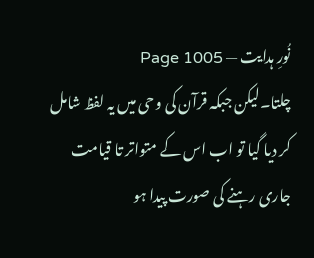نُورِ ہدایت — Page 1005
چلتا۔لیکن جبکہ قرآن کی وحی میں یہ لفظ شامل کر دیا گیا تو اب اس کے متواتر تا قیامت جاری رہنے کی صورت پیدا ہو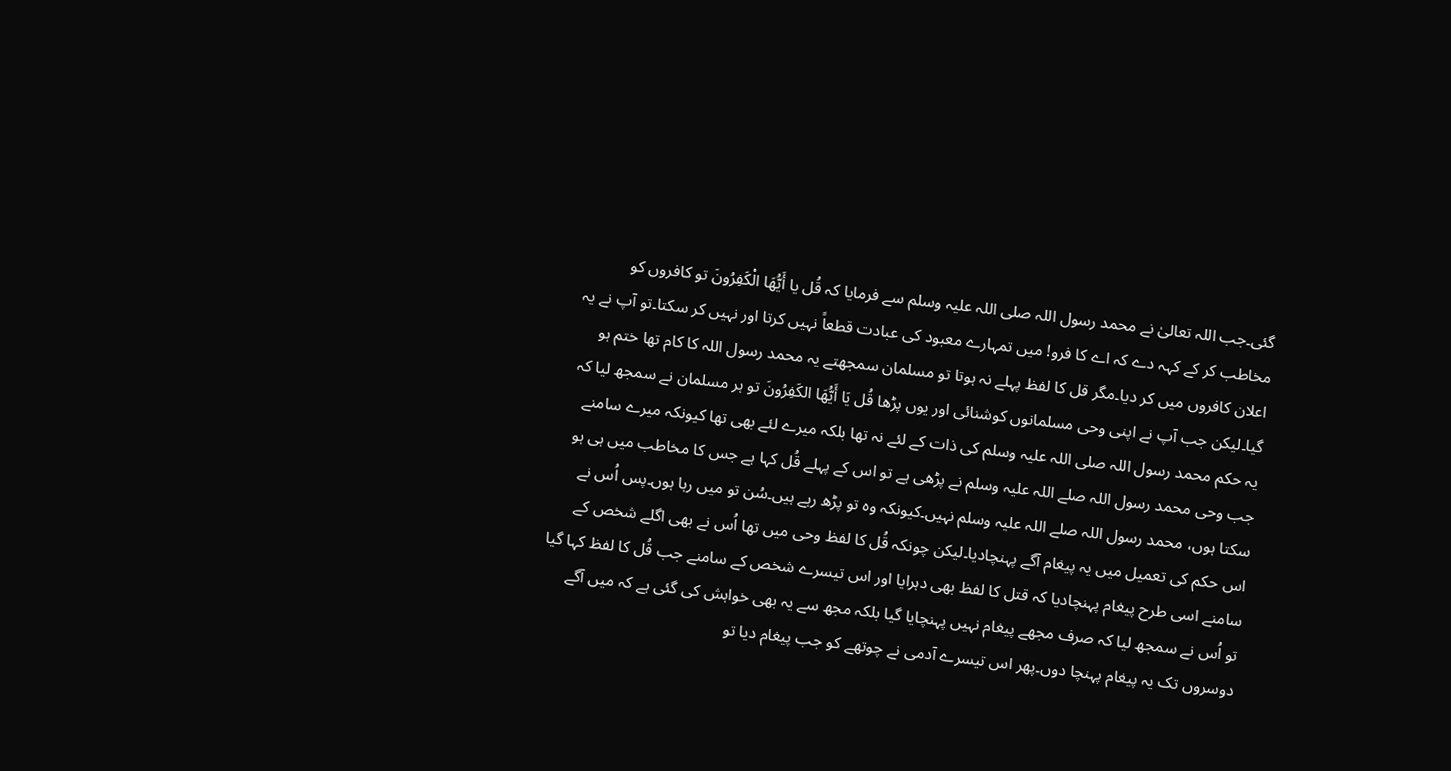گئی۔جب اللہ تعالیٰ نے محمد رسول اللہ صلی اللہ علیہ وسلم سے فرمایا کہ قُل يا أَيُّهَا الْكَفِرُونَ تو کافروں کو مخاطب کر کے کہہ دے کہ اے کا فرو! میں تمہارے معبود کی عبادت قطعاً نہیں کرتا اور نہیں کر سکتا۔تو آپ نے یہ اعلان کافروں میں کر دیا۔مگر قل کا لفظ پہلے نہ ہوتا تو مسلمان سمجھتے یہ محمد رسول اللہ کا کام تھا ختم ہو گیا۔لیکن جب آپ نے اپنی وحی مسلمانوں کوشنائی اور یوں پڑھا قُل يَا أَيُّهَا الكَفِرُونَ تو ہر مسلمان نے سمجھ لیا کہ یہ حکم محمد رسول اللہ صلی اللہ علیہ وسلم کی ذات کے لئے نہ تھا بلکہ میرے لئے بھی تھا کیونکہ میرے سامنے جب وحی محمد رسول اللہ صلے اللہ علیہ وسلم نے پڑھی ہے تو اس کے پہلے قُل کہا ہے جس کا مخاطب میں ہی ہو سکتا ہوں، محمد رسول اللہ صلے اللہ علیہ وسلم نہیں۔کیونکہ وہ تو پڑھ رہے ہیں۔سُن تو میں رہا ہوں۔پس اُس نے اس حکم کی تعمیل میں یہ پیغام آگے پہنچادیا۔لیکن چونکہ قُل کا لفظ وحی میں تھا اُس نے بھی اگلے شخص کے سامنے اسی طرح پیغام پہنچادیا کہ قتل کا لفظ بھی دہرایا اور اس تیسرے شخص کے سامنے جب قُل کا لفظ کہا گیا تو اُس نے سمجھ لیا کہ صرف مجھے پیغام نہیں پہنچایا گیا بلکہ مجھ سے یہ بھی خواہش کی گئی ہے کہ میں آگے دوسروں تک یہ پیغام پہنچا دوں۔پھر اس تیسرے آدمی نے چوتھے کو جب پیغام دیا تو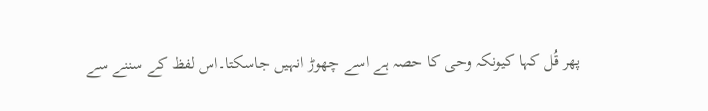پھر قُل کہا کیونکہ وحی کا حصہ ہے اسے چھوڑ انہیں جاسکتا۔اس لفظ کے سننے سے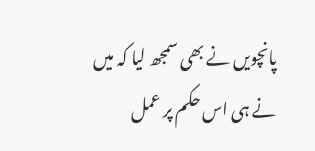پانچویں نے بھی سمجھ لیا کہ میں نے ہی اس حکم پر عمل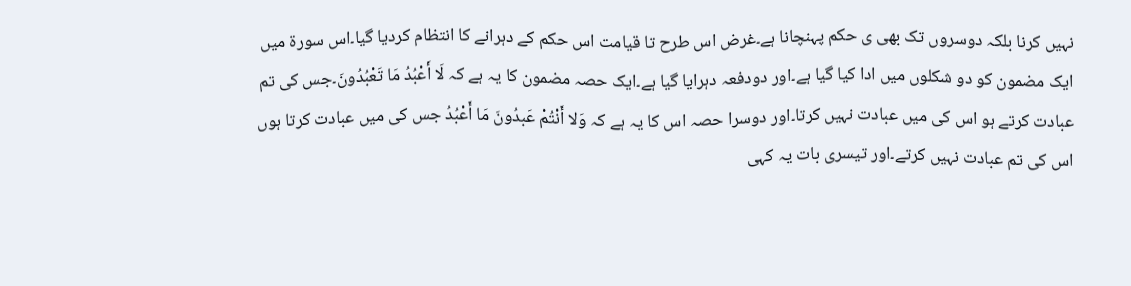نہیں کرنا بلکہ دوسروں تک بھی ی حکم پہنچانا ہے۔غرض اس طرح تا قیامت اس حکم کے دہرانے کا انتظام کردیا گیا۔اس سورۃ میں ایک مضمون کو دو شکلوں میں ادا کیا گیا ہے۔اور دودفعہ دہرایا گیا ہے۔ایک حصہ مضمون کا یہ ہے کہ لَا أَعْبُدُ مَا تَعْبُدُونَ۔جس کی تم عبادت کرتے ہو اس کی میں عبادت نہیں کرتا۔اور دوسرا حصہ اس کا یہ ہے کہ وَلا أَنْتُمْ عَبدُونَ مَا أَعْبُدُ جس کی میں عبادت کرتا ہوں اس کی تم عبادت نہیں کرتے۔اور تیسری بات یہ کہی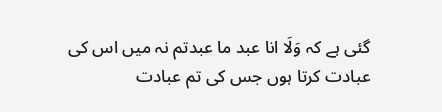گئی ہے کہ وَلَا انا عبد ما عبدتم نہ میں اس کی عبادت کرتا ہوں جس کی تم عبادت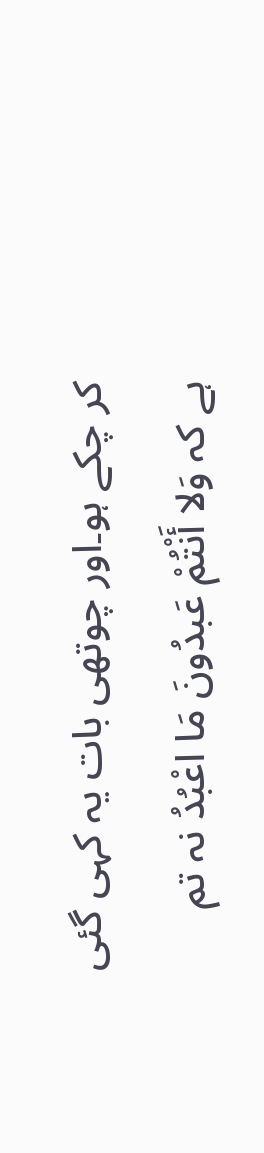کر چکے ہو۔اور چوتھی بات یہ کہی گئی ہے کہ وَلا أَنْتُمْ عَبدُونَ مَا اعْبُدُ نہ تم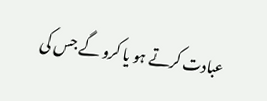عبادت کرتے ہو یا کرو گے جس کی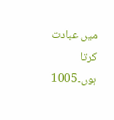میں عبادت کرتا ہوں۔1005